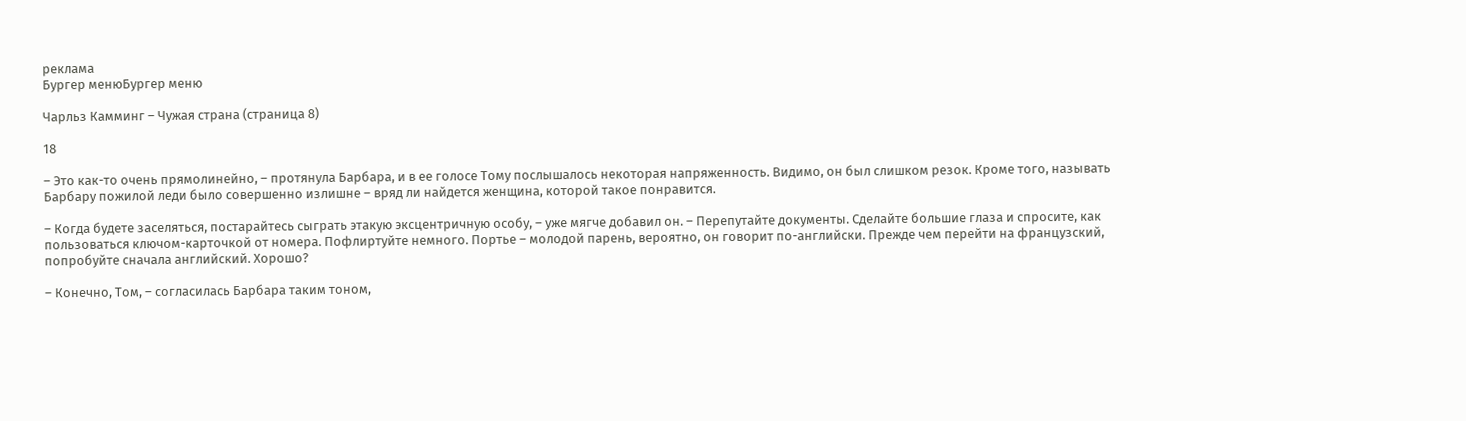реклама
Бургер менюБургер меню

Чарльз Камминг – Чужая страна (страница 8)

18

– Это как-то очень прямолинейно, – протянула Барбара, и в ее голосе Тому послышалось некоторая напряженность. Видимо, он был слишком резок. Кроме того, называть Барбару пожилой леди было совершенно излишне – вряд ли найдется женщина, которой такое понравится.

– Когда будете заселяться, постарайтесь сыграть этакую эксцентричную особу, – уже мягче добавил он. – Перепутайте документы. Сделайте большие глаза и спросите, как пользоваться ключом-карточкой от номера. Пофлиртуйте немного. Портье – молодой парень, вероятно, он говорит по-английски. Прежде чем перейти на французский, попробуйте сначала английский. Хорошо?

– Конечно, Том, – согласилась Барбара таким тоном,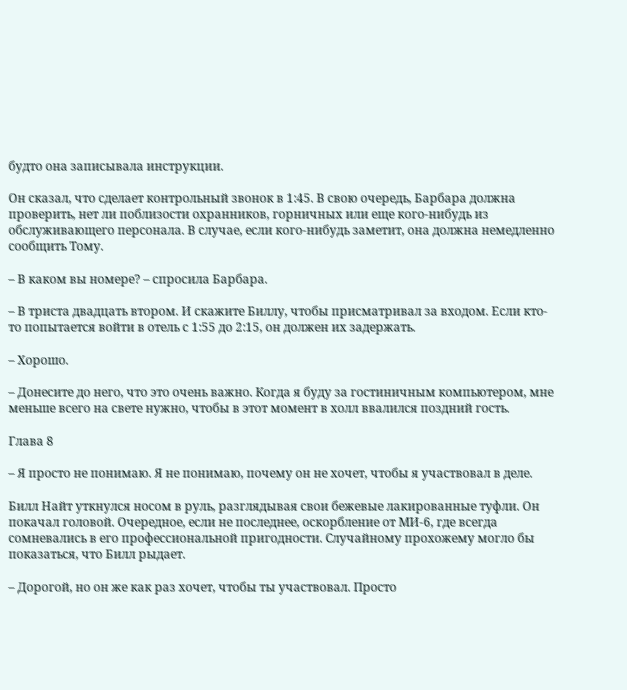будто она записывала инструкции.

Он сказал, что сделает контрольный звонок в 1:45. В свою очередь, Барбара должна проверить, нет ли поблизости охранников, горничных или еще кого-нибудь из обслуживающего персонала. В случае, если кого-нибудь заметит, она должна немедленно сообщить Тому.

– В каком вы номере? – спросила Барбара.

– В триста двадцать втором. И скажите Биллу, чтобы присматривал за входом. Если кто-то попытается войти в отель с 1:55 до 2:15, он должен их задержать.

– Хорошо.

– Донесите до него, что это очень важно. Когда я буду за гостиничным компьютером, мне меньше всего на свете нужно, чтобы в этот момент в холл ввалился поздний гость.

Глава 8

– Я просто не понимаю. Я не понимаю, почему он не хочет, чтобы я участвовал в деле.

Билл Найт уткнулся носом в руль, разглядывая свои бежевые лакированные туфли. Он покачал головой. Очередное, если не последнее, оскорбление от МИ-6, где всегда сомневались в его профессиональной пригодности. Случайному прохожему могло бы показаться, что Билл рыдает.

– Дорогой, но он же как раз хочет, чтобы ты участвовал. Просто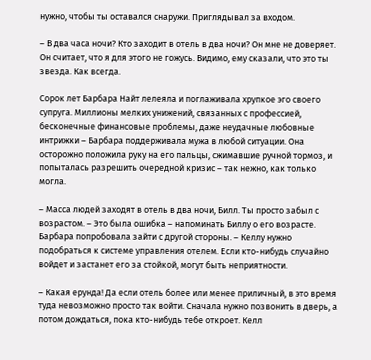нужно, чтобы ты оставался снаружи. Приглядывал за входом.

– В два часа ночи? Кто заходит в отель в два ночи? Он мне не доверяет. Он считает, что я для этого не гожусь. Видимо, ему сказали, что это ты звезда. Как всегда.

Сорок лет Барбара Найт лелеяла и поглаживала хрупкое эго своего супруга. Миллионы мелких унижений, связанных с профессией, бесконечные финансовые проблемы, даже неудачные любовные интрижки – Барбара поддерживала мужа в любой ситуации. Она осторожно положила руку на его пальцы, сжимавшие ручной тормоз, и попыталась разрешить очередной кризис – так нежно, как только могла.

– Масса людей заходят в отель в два ночи, Билл. Ты просто забыл с возрастом. – Это была ошибка – напоминать Биллу о его возрасте. Барбара попробовала зайти с другой стороны. – Келлу нужно подобраться к системе управления отелем. Если кто-нибудь случайно войдет и застанет его за стойкой, могут быть неприятности.

– Какая ерунда! Да если отель более или менее приличный, в это время туда невозможно просто так войти. Сначала нужно позвонить в дверь, а потом дождаться, пока кто-нибудь тебе откроет. Келл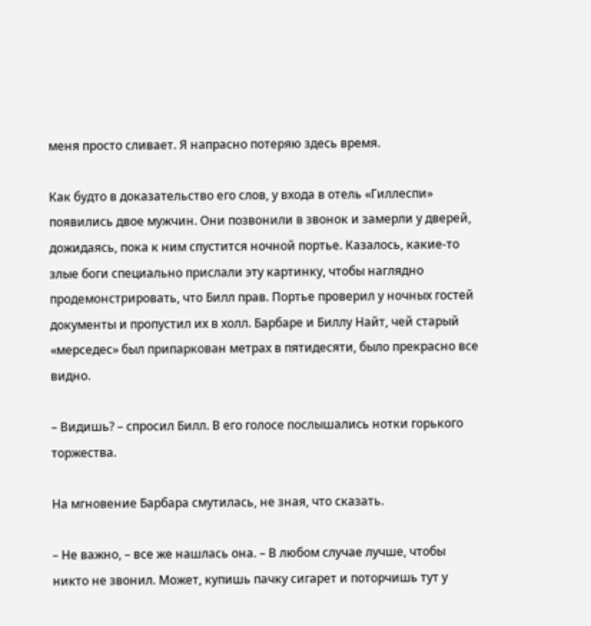меня просто сливает. Я напрасно потеряю здесь время.

Как будто в доказательство его слов, у входа в отель «Гиллеспи» появились двое мужчин. Они позвонили в звонок и замерли у дверей, дожидаясь, пока к ним спустится ночной портье. Казалось, какие-то злые боги специально прислали эту картинку, чтобы наглядно продемонстрировать, что Билл прав. Портье проверил у ночных гостей документы и пропустил их в холл. Барбаре и Биллу Найт, чей старый «мерседес» был припаркован метрах в пятидесяти, было прекрасно все видно.

– Видишь? – спросил Билл. В его голосе послышались нотки горького торжества.

На мгновение Барбара смутилась, не зная, что сказать.

– Не важно, – все же нашлась она. – В любом случае лучше, чтобы никто не звонил. Может, купишь пачку сигарет и поторчишь тут у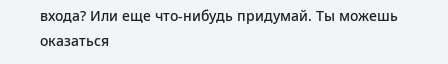входа? Или еще что-нибудь придумай. Ты можешь оказаться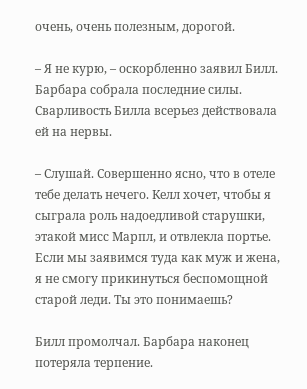очень, очень полезным, дорогой.

– Я не курю, – оскорбленно заявил Билл. Барбара собрала последние силы. Сварливость Билла всерьез действовала ей на нервы.

– Слушай. Совершенно ясно, что в отеле тебе делать нечего. Келл хочет, чтобы я сыграла роль надоедливой старушки, этакой мисс Марпл, и отвлекла портье. Если мы заявимся туда как муж и жена, я не смогу прикинуться беспомощной старой леди. Ты это понимаешь?

Билл промолчал. Барбара наконец потеряла терпение.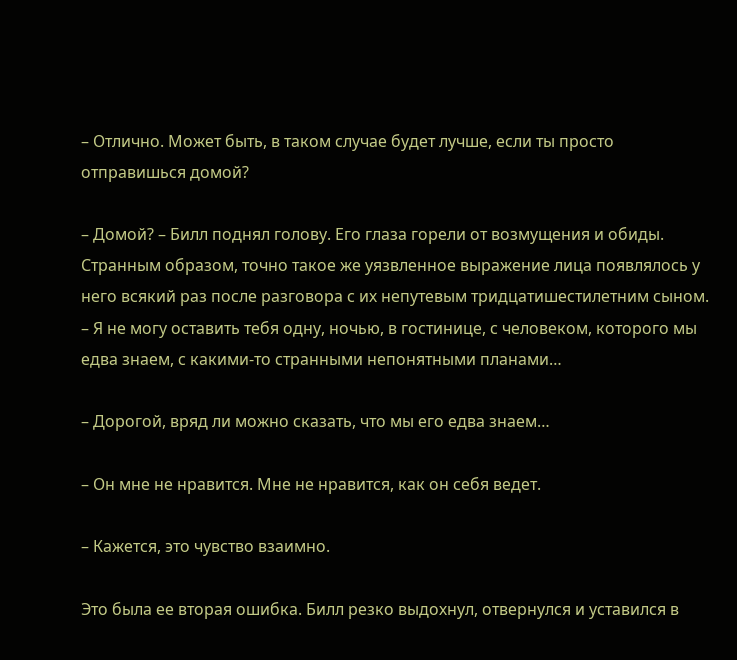– Отлично. Может быть, в таком случае будет лучше, если ты просто отправишься домой?

– Домой? – Билл поднял голову. Его глаза горели от возмущения и обиды. Странным образом, точно такое же уязвленное выражение лица появлялось у него всякий раз после разговора с их непутевым тридцатишестилетним сыном. – Я не могу оставить тебя одну, ночью, в гостинице, с человеком, которого мы едва знаем, с какими-то странными непонятными планами…

– Дорогой, вряд ли можно сказать, что мы его едва знаем…

– Он мне не нравится. Мне не нравится, как он себя ведет.

– Кажется, это чувство взаимно.

Это была ее вторая ошибка. Билл резко выдохнул, отвернулся и уставился в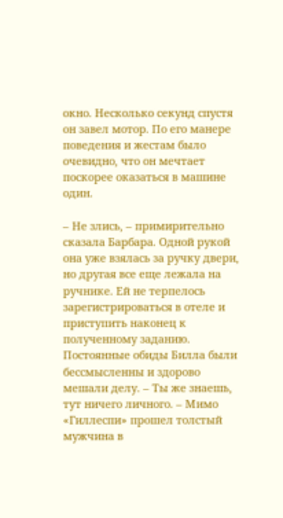окно. Несколько секунд спустя он завел мотор. По его манере поведения и жестам было очевидно, что он мечтает поскорее оказаться в машине один.

– Не злись, – примирительно сказала Барбара. Одной рукой она уже взялась за ручку двери, но другая все еще лежала на ручнике. Ей не терпелось зарегистрироваться в отеле и приступить наконец к полученному заданию. Постоянные обиды Билла были бессмысленны и здорово мешали делу. – Ты же знаешь, тут ничего личного. – Мимо «Гиллеспи» прошел толстый мужчина в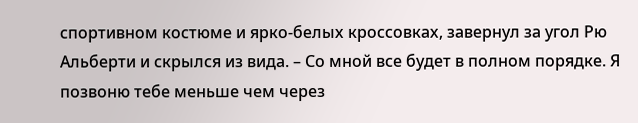спортивном костюме и ярко-белых кроссовках, завернул за угол Рю Альберти и скрылся из вида. – Со мной все будет в полном порядке. Я позвоню тебе меньше чем через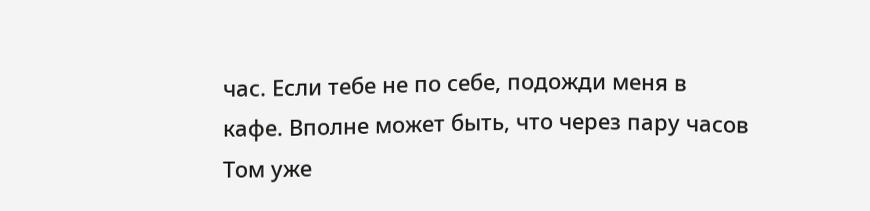час. Если тебе не по себе, подожди меня в кафе. Вполне может быть, что через пару часов Том уже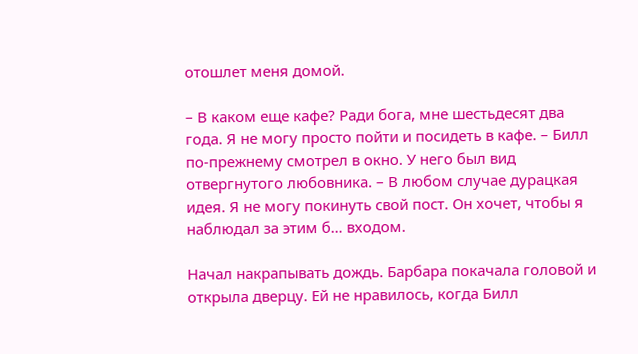отошлет меня домой.

– В каком еще кафе? Ради бога, мне шестьдесят два года. Я не могу просто пойти и посидеть в кафе. – Билл по-прежнему смотрел в окно. У него был вид отвергнутого любовника. – В любом случае дурацкая идея. Я не могу покинуть свой пост. Он хочет, чтобы я наблюдал за этим б… входом.

Начал накрапывать дождь. Барбара покачала головой и открыла дверцу. Ей не нравилось, когда Билл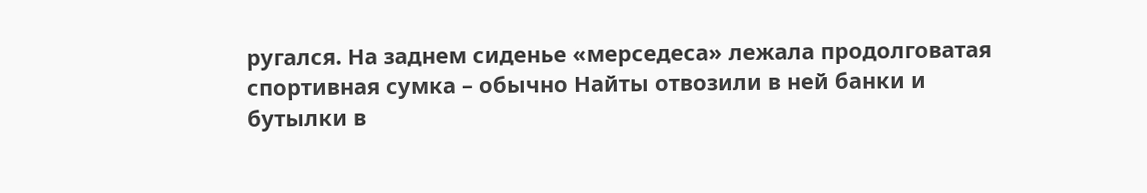ругался. На заднем сиденье «мерседеса» лежала продолговатая спортивная сумка – обычно Найты отвозили в ней банки и бутылки в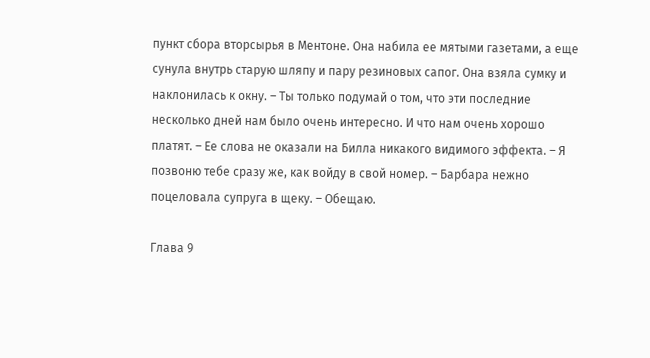пункт сбора вторсырья в Ментоне. Она набила ее мятыми газетами, а еще сунула внутрь старую шляпу и пару резиновых сапог. Она взяла сумку и наклонилась к окну. – Ты только подумай о том, что эти последние несколько дней нам было очень интересно. И что нам очень хорошо платят. – Ее слова не оказали на Билла никакого видимого эффекта. – Я позвоню тебе сразу же, как войду в свой номер. – Барбара нежно поцеловала супруга в щеку. – Обещаю.

Глава 9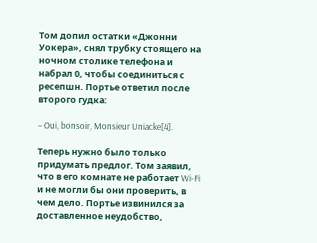Том допил остатки «Джонни Уокера», снял трубку стоящего на ночном столике телефона и набрал 0, чтобы соединиться с ресепшн. Портье ответил после второго гудка:

– Oui, bonsoir, Monsieur Uniacke[4].

Теперь нужно было только придумать предлог. Том заявил, что в его комнате не работает Wi-Fi и не могли бы они проверить, в чем дело. Портье извинился за доставленное неудобство,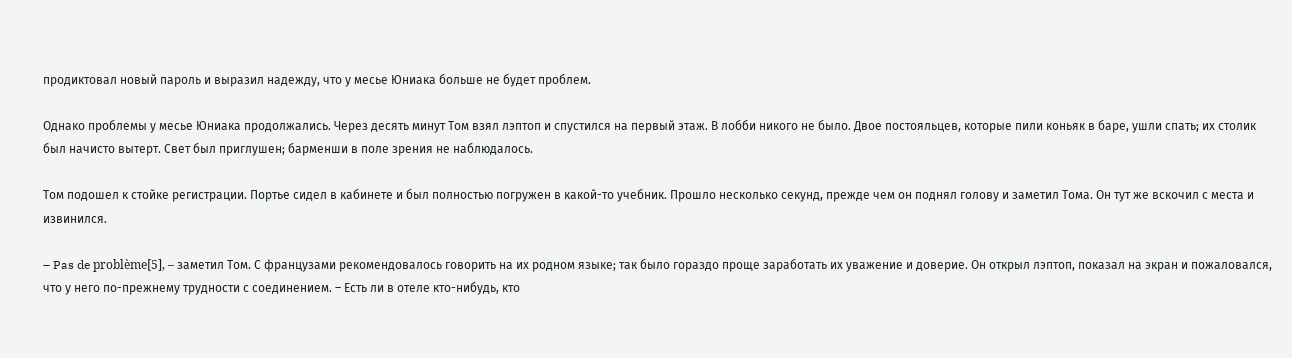продиктовал новый пароль и выразил надежду, что у месье Юниака больше не будет проблем.

Однако проблемы у месье Юниака продолжались. Через десять минут Том взял лэптоп и спустился на первый этаж. В лобби никого не было. Двое постояльцев, которые пили коньяк в баре, ушли спать; их столик был начисто вытерт. Свет был приглушен; барменши в поле зрения не наблюдалось.

Том подошел к стойке регистрации. Портье сидел в кабинете и был полностью погружен в какой-то учебник. Прошло несколько секунд, прежде чем он поднял голову и заметил Тома. Он тут же вскочил с места и извинился.

– Pas de problème[5], – заметил Том. С французами рекомендовалось говорить на их родном языке; так было гораздо проще заработать их уважение и доверие. Он открыл лэптоп, показал на экран и пожаловался, что у него по-прежнему трудности с соединением. – Есть ли в отеле кто-нибудь, кто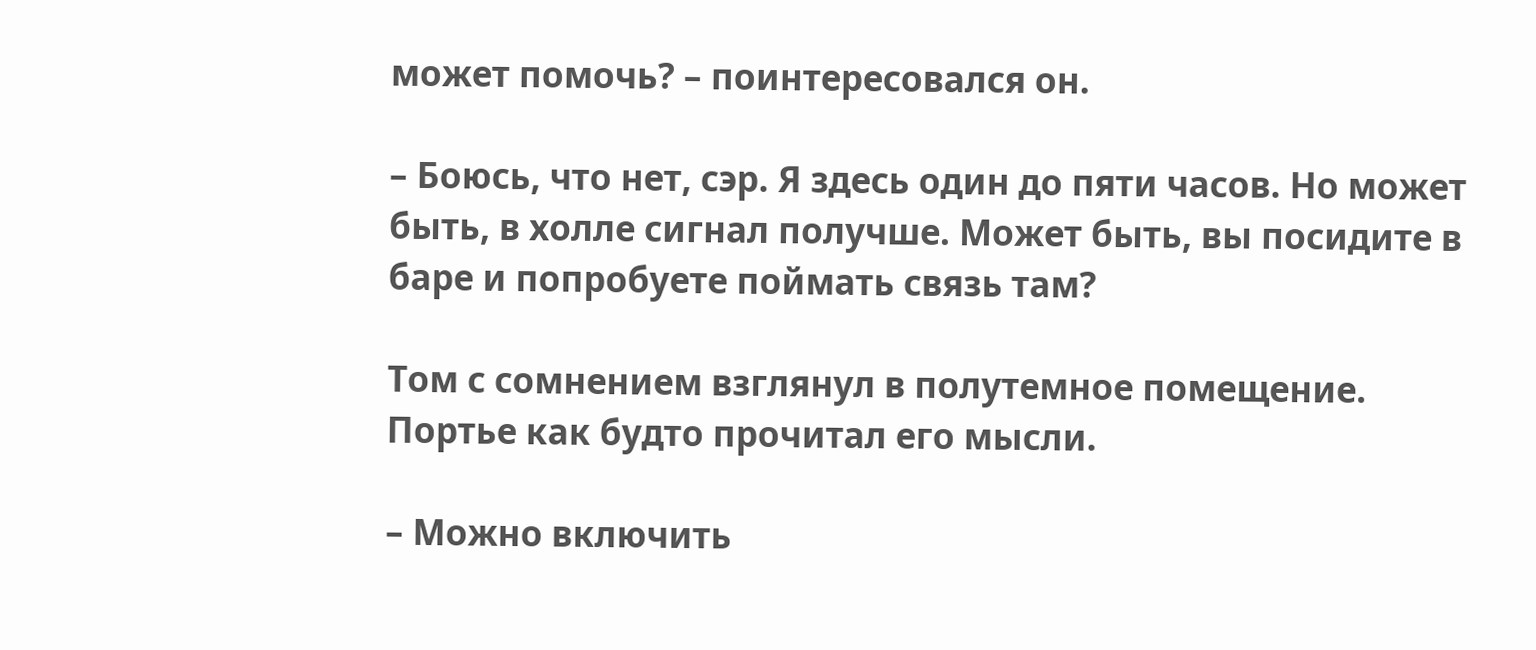может помочь? – поинтересовался он.

– Боюсь, что нет, сэр. Я здесь один до пяти часов. Но может быть, в холле сигнал получше. Может быть, вы посидите в баре и попробуете поймать связь там?

Том с сомнением взглянул в полутемное помещение. Портье как будто прочитал его мысли.

– Можно включить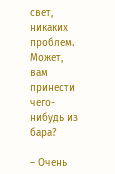свет, никаких проблем. Может, вам принести чего-нибудь из бара?

– Очень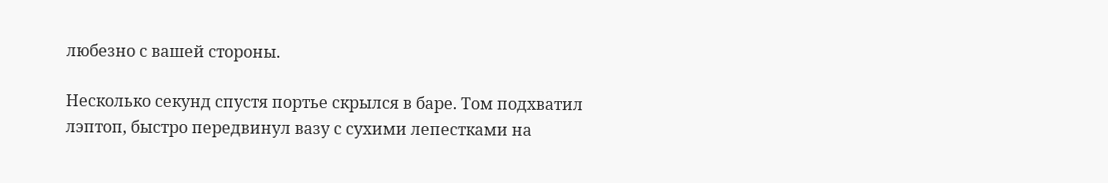любезно с вашей стороны.

Несколько секунд спустя портье скрылся в баре. Том подхватил лэптоп, быстро передвинул вазу с сухими лепестками на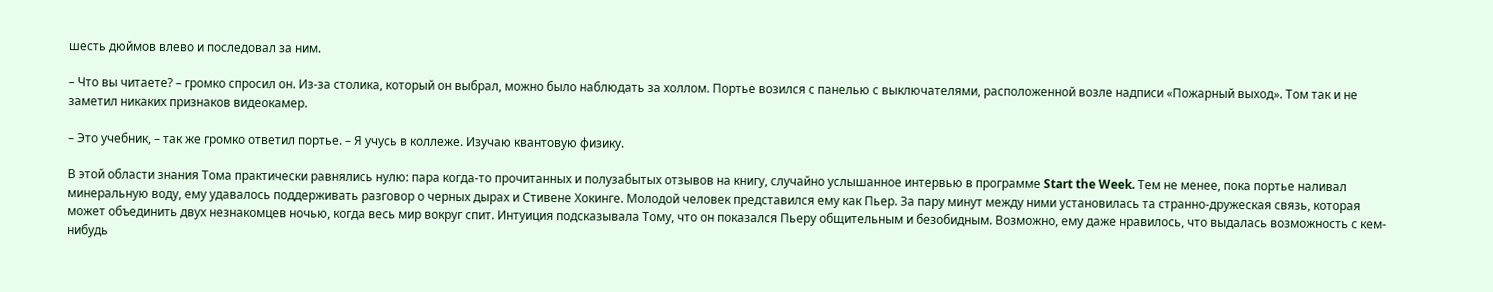шесть дюймов влево и последовал за ним.

– Что вы читаете? – громко спросил он. Из-за столика, который он выбрал, можно было наблюдать за холлом. Портье возился с панелью с выключателями, расположенной возле надписи «Пожарный выход». Том так и не заметил никаких признаков видеокамер.

– Это учебник, – так же громко ответил портье. – Я учусь в коллеже. Изучаю квантовую физику.

В этой области знания Тома практически равнялись нулю: пара когда-то прочитанных и полузабытых отзывов на книгу, случайно услышанное интервью в программе Start the Week. Тем не менее, пока портье наливал минеральную воду, ему удавалось поддерживать разговор о черных дырах и Стивене Хокинге. Молодой человек представился ему как Пьер. За пару минут между ними установилась та странно-дружеская связь, которая может объединить двух незнакомцев ночью, когда весь мир вокруг спит. Интуиция подсказывала Тому, что он показался Пьеру общительным и безобидным. Возможно, ему даже нравилось, что выдалась возможность с кем-нибудь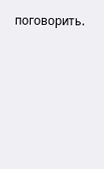поговорить.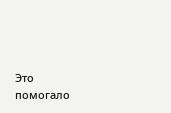Это помогало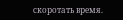скоротать время.